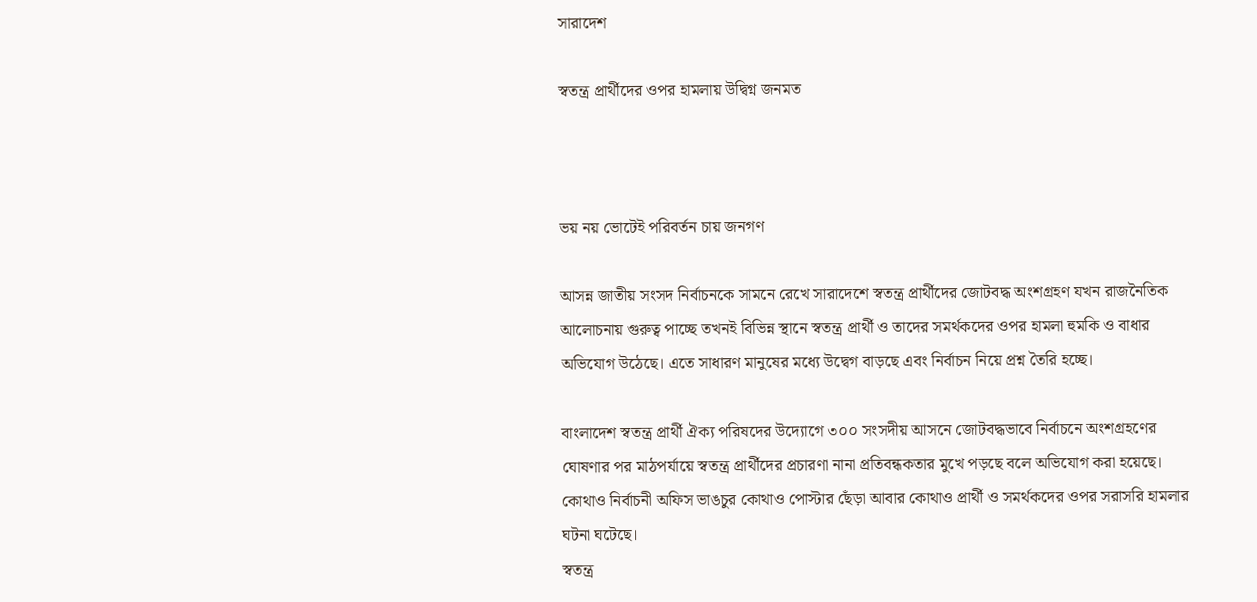সারাদেশ

স্বতন্ত্র প্রার্থীদের ওপর হামলায় উদ্বিগ্ন জনমত



ভয় নয় ভোটেই পরিবর্তন চায় জনগণ

আসন্ন জাতীয় সংসদ নির্বাচনকে সামনে রেখে সারাদেশে স্বতন্ত্র প্রার্থীদের জোটবদ্ধ অংশগ্রহণ যখন রাজনৈতিক আলোচনায় গুরুত্ব পাচ্ছে তখনই বিভিন্ন স্থানে স্বতন্ত্র প্রার্থী ও তাদের সমর্থকদের ওপর হামলা হুমকি ও বাধার অভিযোগ উঠেছে। এতে সাধারণ মানুষের মধ্যে উদ্বেগ বাড়ছে এবং নির্বাচন নিয়ে প্রশ্ন তৈরি হচ্ছে।

বাংলাদেশ স্বতন্ত্র প্রার্থী ঐক্য পরিষদের উদ্যোগে ৩০০ সংসদীয় আসনে জোটবদ্ধভাবে নির্বাচনে অংশগ্রহণের ঘোষণার পর মাঠপর্যায়ে স্বতন্ত্র প্রার্থীদের প্রচারণা নানা প্রতিবন্ধকতার মুখে পড়ছে বলে অভিযোগ করা হয়েছে। কোথাও নির্বাচনী অফিস ভাঙচুর কোথাও পোস্টার ছেঁড়া আবার কোথাও প্রার্থী ও সমর্থকদের ওপর সরাসরি হামলার ঘটনা ঘটেছে।
স্বতন্ত্র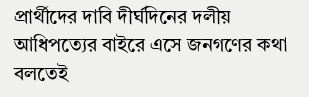প্রার্থীদের দাবি দীর্ঘদিনের দলীয় আধিপত্যের বাইরে এসে জনগণের কথা বলতেই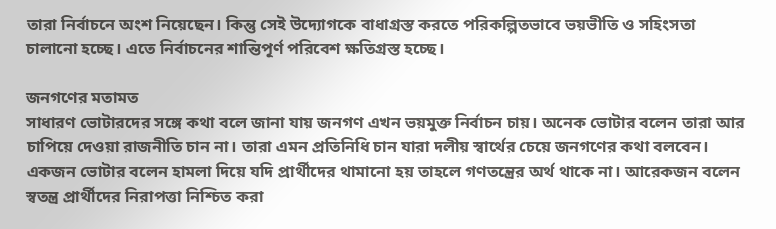তারা নির্বাচনে অংশ নিয়েছেন। কিন্তু সেই উদ্যোগকে বাধাগ্রস্ত করতে পরিকল্পিতভাবে ভয়ভীতি ও সহিংসতা চালানো হচ্ছে। এতে নির্বাচনের শান্তিপূর্ণ পরিবেশ ক্ষতিগ্রস্ত হচ্ছে।

জনগণের মতামত
সাধারণ ভোটারদের সঙ্গে কথা বলে জানা যায় জনগণ এখন ভয়মুক্ত নির্বাচন চায়। অনেক ভোটার বলেন তারা আর চাপিয়ে দেওয়া রাজনীতি চান না। তারা এমন প্রতিনিধি চান যারা দলীয় স্বার্থের চেয়ে জনগণের কথা বলবেন।
একজন ভোটার বলেন হামলা দিয়ে যদি প্রার্থীদের থামানো হয় তাহলে গণতন্ত্রের অর্থ থাকে না। আরেকজন বলেন স্বতন্ত্র প্রার্থীদের নিরাপত্তা নিশ্চিত করা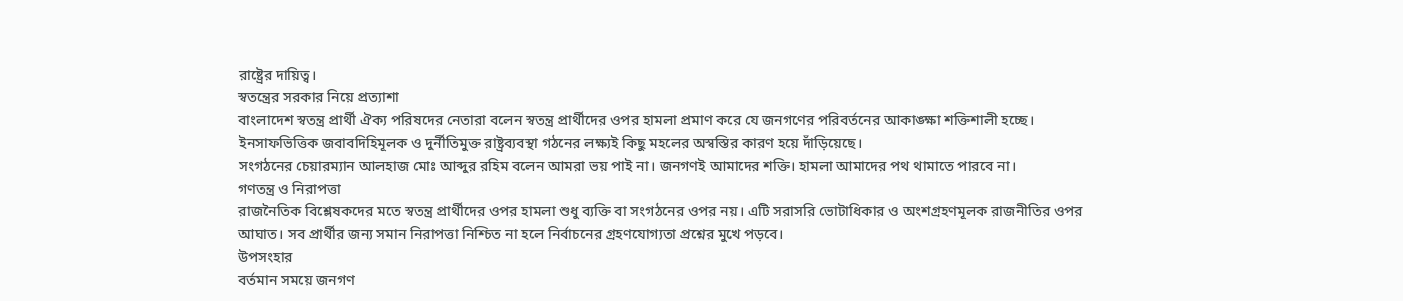রাষ্ট্রের দায়িত্ব।
স্বতন্ত্রের সরকার নিয়ে প্রত্যাশা
বাংলাদেশ স্বতন্ত্র প্রার্থী ঐক্য পরিষদের নেতারা বলেন স্বতন্ত্র প্রার্থীদের ওপর হামলা প্রমাণ করে যে জনগণের পরিবর্তনের আকাঙ্ক্ষা শক্তিশালী হচ্ছে। ইনসাফভিত্তিক জবাবদিহিমূলক ও দুর্নীতিমুক্ত রাষ্ট্রব্যবস্থা গঠনের লক্ষ্যই কিছু মহলের অস্বস্তির কারণ হয়ে দাঁড়িয়েছে।
সংগঠনের চেয়ারম্যান আলহাজ মোঃ আব্দুর রহিম বলেন আমরা ভয় পাই না। জনগণই আমাদের শক্তি। হামলা আমাদের পথ থামাতে পারবে না।
গণতন্ত্র ও নিরাপত্তা
রাজনৈতিক বিশ্লেষকদের মতে স্বতন্ত্র প্রার্থীদের ওপর হামলা শুধু ব্যক্তি বা সংগঠনের ওপর নয়। এটি সরাসরি ভোটাধিকার ও অংশগ্রহণমূলক রাজনীতির ওপর আঘাত। সব প্রার্থীর জন্য সমান নিরাপত্তা নিশ্চিত না হলে নির্বাচনের গ্রহণযোগ্যতা প্রশ্নের মুখে পড়বে।
উপসংহার
বর্তমান সময়ে জনগণ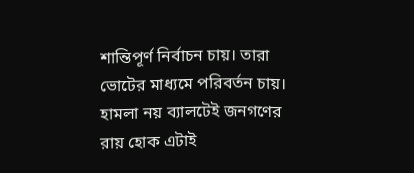শান্তিপূর্ণ নির্বাচন চায়। তারা ভোটের মাধ্যমে পরিবর্তন চায়। হামলা নয় ব্যালটেই জনগণের রায় হোক এটাই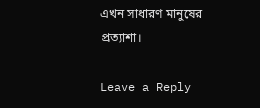এখন সাধারণ মানুষের প্রত্যাশা।

Leave a Reply